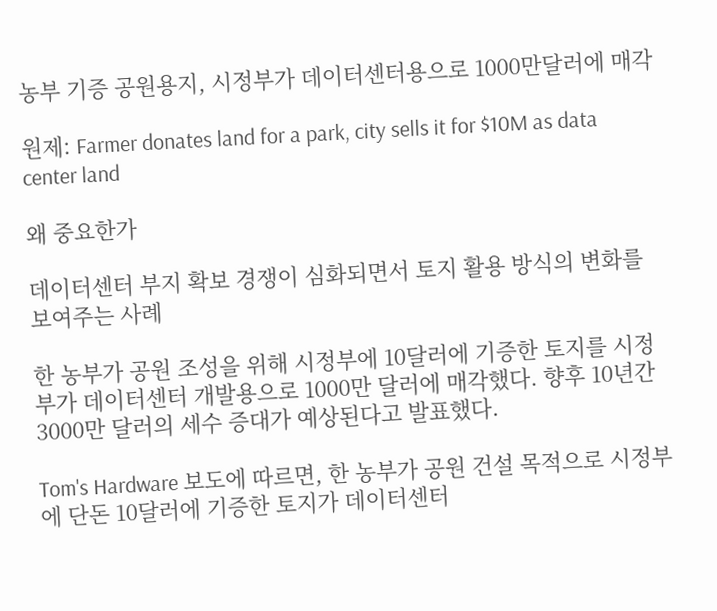농부 기증 공원용지, 시정부가 데이터센터용으로 1000만달러에 매각

원제: Farmer donates land for a park, city sells it for $10M as data center land

왜 중요한가

데이터센터 부지 확보 경쟁이 심화되면서 토지 활용 방식의 변화를 보여주는 사례

한 농부가 공원 조성을 위해 시정부에 10달러에 기증한 토지를 시정부가 데이터센터 개발용으로 1000만 달러에 매각했다. 향후 10년간 3000만 달러의 세수 증대가 예상된다고 발표했다.

Tom's Hardware 보도에 따르면, 한 농부가 공원 건설 목적으로 시정부에 단돈 10달러에 기증한 토지가 데이터센터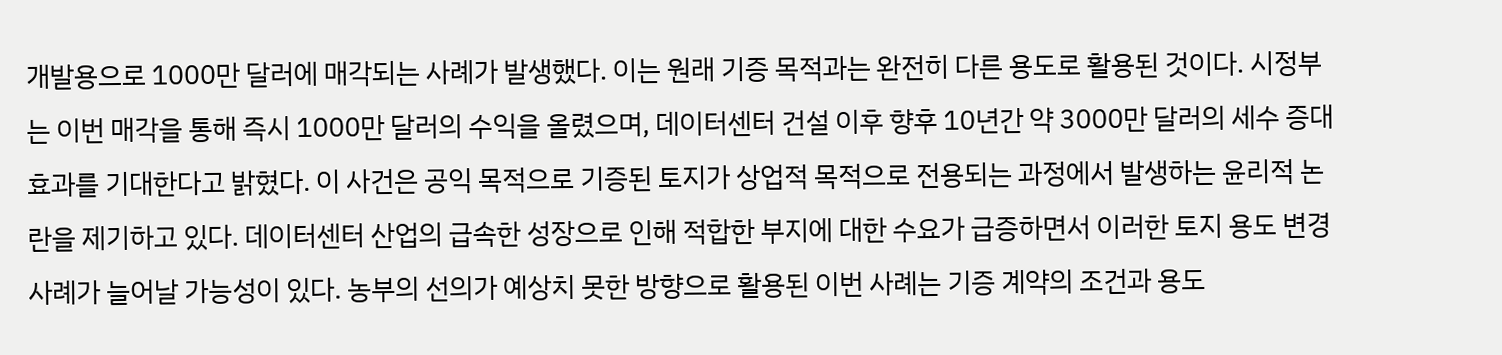개발용으로 1000만 달러에 매각되는 사례가 발생했다. 이는 원래 기증 목적과는 완전히 다른 용도로 활용된 것이다. 시정부는 이번 매각을 통해 즉시 1000만 달러의 수익을 올렸으며, 데이터센터 건설 이후 향후 10년간 약 3000만 달러의 세수 증대 효과를 기대한다고 밝혔다. 이 사건은 공익 목적으로 기증된 토지가 상업적 목적으로 전용되는 과정에서 발생하는 윤리적 논란을 제기하고 있다. 데이터센터 산업의 급속한 성장으로 인해 적합한 부지에 대한 수요가 급증하면서 이러한 토지 용도 변경 사례가 늘어날 가능성이 있다. 농부의 선의가 예상치 못한 방향으로 활용된 이번 사례는 기증 계약의 조건과 용도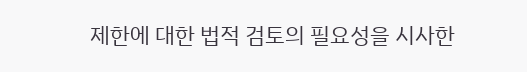제한에 대한 법적 검토의 필요성을 시사한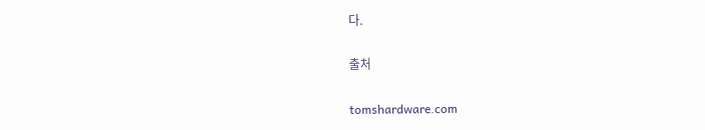다.

출처

tomshardware.com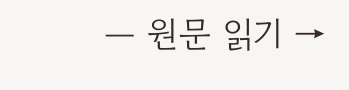— 원문 읽기 →